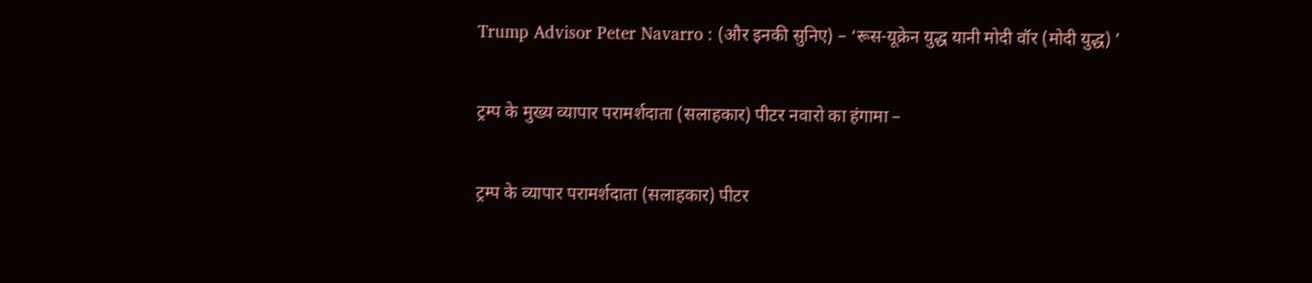Trump Advisor Peter Navarro : (और इनकी सुनिए) – ‘रूस-यूक्रेन युद्ध यानी मोदी वॉर (मोदी युद्ध) ’

ट्रम्प के मुख्य व्यापार परामर्शदाता (सलाहकार) पीटर नवारो का हंगामा –

ट्रम्प के व्यापार परामर्शदाता (सलाहकार) पीटर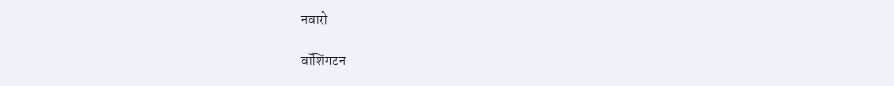नवारो

वॉशिंगटन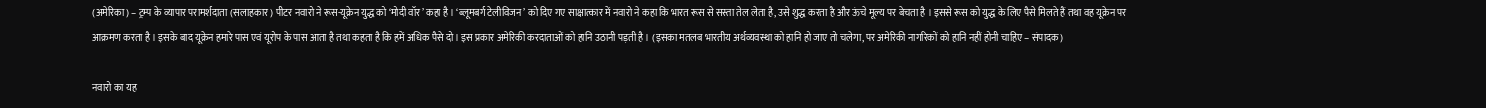(अमेरिका) – ट्रम्प के व्यापार परामर्शदाता (सलाहकार) पीटर नवारो ने रूस-यूक्रेन युद्ध को ‘मोदी वॉर’ कहा है । ‘ब्लूमबर्ग टेलीविजन’ को दिए गए साक्षात्कार में नवारो ने कहा कि भारत रूस से सस्ता तेल लेता है, उसे शुद्ध करता है और ऊंचे मूल्य पर बेचता है । इससे रूस को युद्ध के लिए पैसे मिलते हैं तथा वह यूक्रेन पर आक्रमण करता है । इसके बाद यूक्रेन हमारे पास एवं यूरोप के पास आता है तथा कहता है कि हमें अधिक पैसे दो । इस प्रकार अमेरिकी करदाताओं को हानि उठानी पड़ती है । (इसका मतलब भारतीय अर्थव्यवस्था को हानि हो जाए तो चलेगा, पर अमेरिकी नागरिकों को हानि नहीं होनी चाहिए – संपादक)

नवारो का यह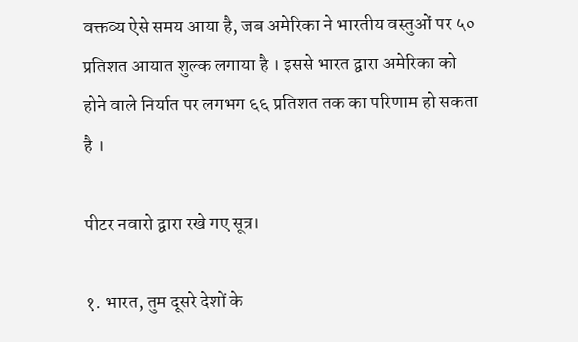वक्तव्य ऐसे समय आया है, जब अमेरिका ने भारतीय वस्तुओं पर ५० प्रतिशत आयात शुल्क लगाया है । इससे भारत द्वारा अमेरिका को होने वाले निर्यात पर लगभग ६६ प्रतिशत तक का परिणाम हो सकता है ।

पीटर नवारो द्वारा रखे गए सूत्र।

१. भारत, तुम दूसरे देशों के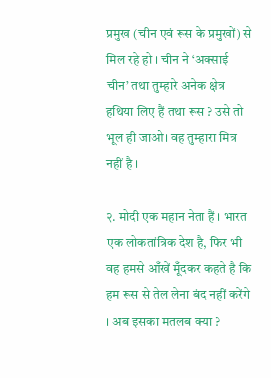प्रमुख (चीन एवं रूस के प्रमुखों) से मिल रहे हो । चीन ने ‘अक्साई चीन’ तथा तुम्हारे अनेक क्षेत्र हथिया लिए हैं तथा रूस ? उसे तो भूल ही जाओ। वह तुम्हारा मित्र नहीं है ।

२. मोदी एक महान नेता हैं । भारत एक लोकतांत्रिक देश है, फिर भी वह हमसे आँखें मूँदकर कहते है कि हम रूस से तेल लेना बंद नहीं करेंगे । अब इसका मतलब क्या ?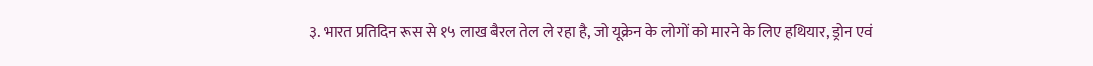३. भारत प्रतिदिन रूस से १५ लाख बैरल तेल ले रहा है, जो यूक्रेन के लोगों को मारने के लिए हथियार, ड्रोन एवं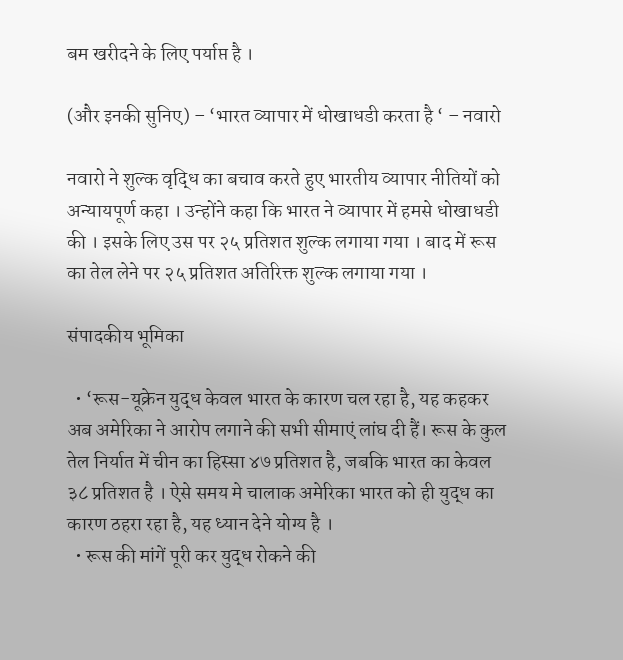बम खरीदने के लिए पर्याप्त है ।

(और इनकी सुनिए) – ‘भारत व्यापार में धोखाधडी करता है ‘ – नवारो

नवारो ने शुल्क वृद्धि का बचाव करते हुए भारतीय व्यापार नीतियों को अन्यायपूर्ण कहा । उन्होंने कहा कि भारत ने व्यापार में हमसे धोखाधडी की । इसके लिए उस पर २५ प्रतिशत शुल्क लगाया गया । बाद में रूस का तेल लेने पर २५ प्रतिशत अतिरिक्त शुल्क लगाया गया ।

संपादकीय भूमिका

  • ‘रूस-यूक्रेन युद्ध केवल भारत के कारण चल रहा है, यह कहकर अब अमेरिका ने आरोप लगाने की सभी सीमाएं लांघ दी हैं। रूस के कुल तेल निर्यात में चीन का हिस्सा ४७ प्रतिशत है, जबकि भारत का केवल ३८ प्रतिशत है । ऐसे समय मे चालाक अमेरिका भारत को ही युद्ध का कारण ठहरा रहा है, यह ध्यान देने योग्य है ।
  • रूस की मांगें पूरी कर युद्ध रोकने की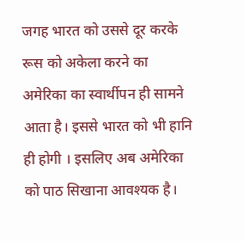जगह भारत को उससे दूर करके रूस को अकेला करने का अमेरिका का स्वार्थीपन ही सामने आता है। इससे भारत को भी हानि ही होगी । इसलिए अब अमेरिका को पाठ सिखाना आवश्यक है।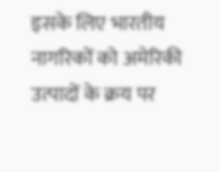इसके लिए भारतीय नागरिकों को अमेरिकी उत्पादों के क्रय पर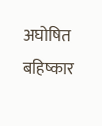अघोषित बहिष्कार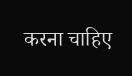करना चाहिए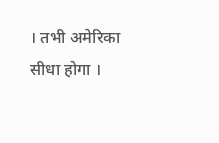। तभी अमेरिका सीधा होगा ।